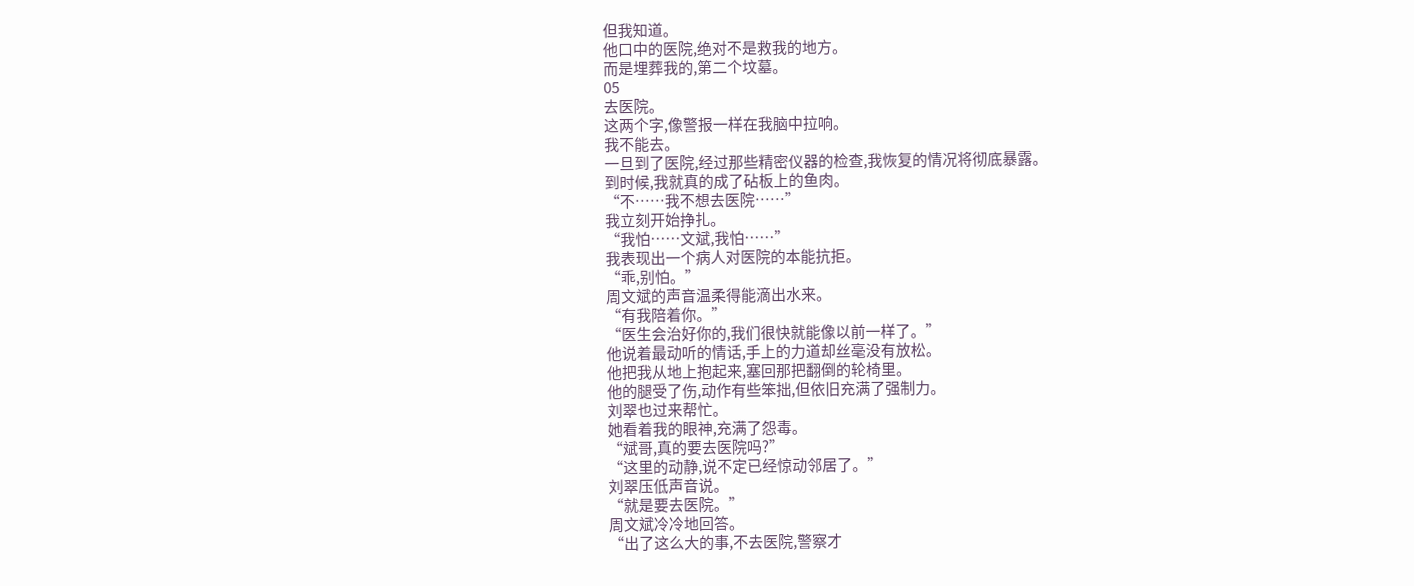但我知道。
他口中的医院,绝对不是救我的地方。
而是埋葬我的,第二个坟墓。
05
去医院。
这两个字,像警报一样在我脑中拉响。
我不能去。
一旦到了医院,经过那些精密仪器的检查,我恢复的情况将彻底暴露。
到时候,我就真的成了砧板上的鱼肉。
“不……我不想去医院……”
我立刻开始挣扎。
“我怕……文斌,我怕……”
我表现出一个病人对医院的本能抗拒。
“乖,别怕。”
周文斌的声音温柔得能滴出水来。
“有我陪着你。”
“医生会治好你的,我们很快就能像以前一样了。”
他说着最动听的情话,手上的力道却丝毫没有放松。
他把我从地上抱起来,塞回那把翻倒的轮椅里。
他的腿受了伤,动作有些笨拙,但依旧充满了强制力。
刘翠也过来帮忙。
她看着我的眼神,充满了怨毒。
“斌哥,真的要去医院吗?”
“这里的动静,说不定已经惊动邻居了。”
刘翠压低声音说。
“就是要去医院。”
周文斌冷冷地回答。
“出了这么大的事,不去医院,警察才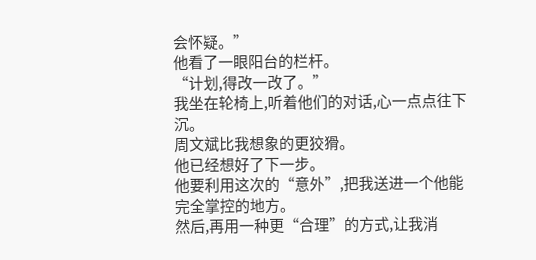会怀疑。”
他看了一眼阳台的栏杆。
“计划,得改一改了。”
我坐在轮椅上,听着他们的对话,心一点点往下沉。
周文斌比我想象的更狡猾。
他已经想好了下一步。
他要利用这次的“意外”,把我送进一个他能完全掌控的地方。
然后,再用一种更“合理”的方式,让我消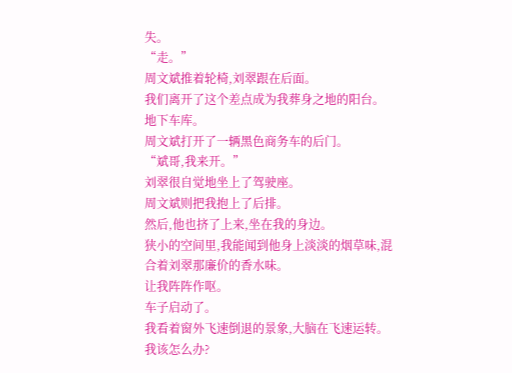失。
“走。”
周文斌推着轮椅,刘翠跟在后面。
我们离开了这个差点成为我葬身之地的阳台。
地下车库。
周文斌打开了一辆黑色商务车的后门。
“斌哥,我来开。”
刘翠很自觉地坐上了驾驶座。
周文斌则把我抱上了后排。
然后,他也挤了上来,坐在我的身边。
狭小的空间里,我能闻到他身上淡淡的烟草味,混合着刘翠那廉价的香水味。
让我阵阵作呕。
车子启动了。
我看着窗外飞速倒退的景象,大脑在飞速运转。
我该怎么办?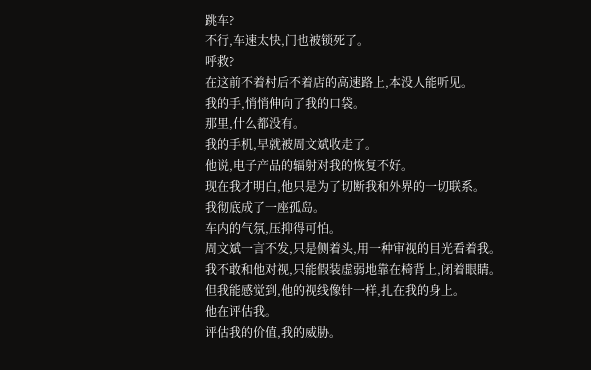跳车?
不行,车速太快,门也被锁死了。
呼救?
在这前不着村后不着店的高速路上,本没人能听见。
我的手,悄悄伸向了我的口袋。
那里,什么都没有。
我的手机,早就被周文斌收走了。
他说,电子产品的辐射对我的恢复不好。
现在我才明白,他只是为了切断我和外界的一切联系。
我彻底成了一座孤岛。
车内的气氛,压抑得可怕。
周文斌一言不发,只是侧着头,用一种审视的目光看着我。
我不敢和他对视,只能假装虚弱地靠在椅背上,闭着眼睛。
但我能感觉到,他的视线像针一样,扎在我的身上。
他在评估我。
评估我的价值,我的威胁。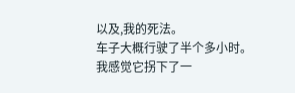以及,我的死法。
车子大概行驶了半个多小时。
我感觉它拐下了一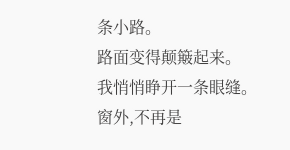条小路。
路面变得颠簸起来。
我悄悄睁开一条眼缝。
窗外,不再是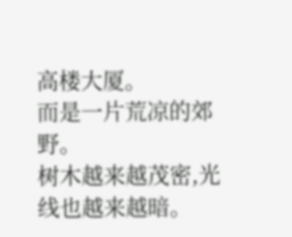高楼大厦。
而是一片荒凉的郊野。
树木越来越茂密,光线也越来越暗。